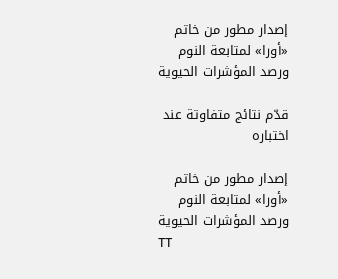إصدار مطور من خاتم «أورا» لمتابعة النوم ورصد المؤشرات الحيوية

قدّم نتائج متفاوتة عند اختباره

إصدار مطور من خاتم «أورا» لمتابعة النوم ورصد المؤشرات الحيوية
TT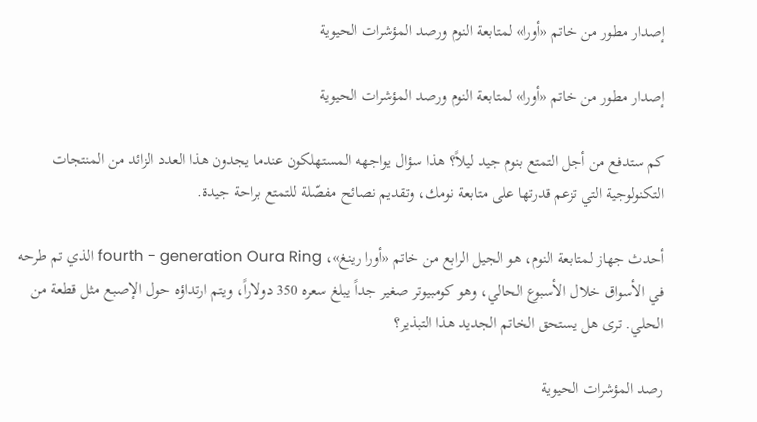إصدار مطور من خاتم «أورا» لمتابعة النوم ورصد المؤشرات الحيوية

إصدار مطور من خاتم «أورا» لمتابعة النوم ورصد المؤشرات الحيوية

كم ستدفع من أجل التمتع بنوم جيد ليلاً؟ هذا سؤال يواجهه المستهلكون عندما يجدون هذا العدد الزائد من المنتجات التكنولوجية التي تزعم قدرتها على متابعة نومك، وتقديم نصائح مفصّلة للتمتع براحة جيدة.

أحدث جهاز لمتابعة النوم، هو الجيل الرابع من خاتم «أورا رينغ»، fourth - generation Oura Ring الذي تم طرحه في الأسواق خلال الأسبوع الحالي، وهو كومبيوتر صغير جداً يبلغ سعره 350 دولاراً، ويتم ارتداؤه حول الإصبع مثل قطعة من الحلي. ترى هل يستحق الخاتم الجديد هذا التبذير؟

رصد المؤشرات الحيوية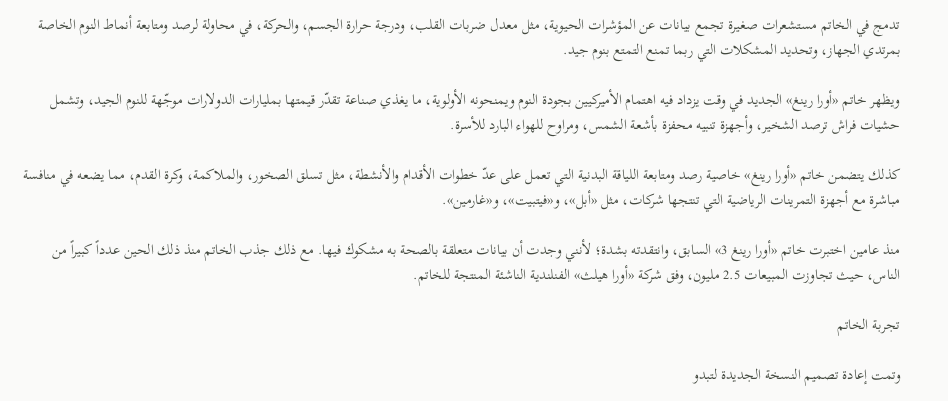تدمج في الخاتم مستشعرات صغيرة تجمع بيانات عن المؤشرات الحيوية، مثل معدل ضربات القلب، ودرجة حرارة الجسم، والحركة، في محاولة لرصد ومتابعة أنماط النوم الخاصة بمرتدي الجهاز، وتحديد المشكلات التي ربما تمنع التمتع بنوم جيد.

ويظهر خاتم «أورا رينغ» الجديد في وقت يزداد فيه اهتمام الأميركيين بجودة النوم ويمنحونه الأولوية، ما يغذي صناعة تقدّر قيمتها بمليارات الدولارات موجّهة للنوم الجيد، وتشمل حشيات فراش ترصد الشخير، وأجهزة تنبيه محفزة بأشعة الشمس، ومراوح للهواء البارد للأسرة.

كذلك يتضمن خاتم «أورا رينغ» خاصية رصد ومتابعة اللياقة البدنية التي تعمل على عدّ خطوات الأقدام والأنشطة، مثل تسلق الصخور، والملاكمة، وكرة القدم، مما يضعه في منافسة مباشرة مع أجهزة التمرينات الرياضية التي تنتجها شركات، مثل «أبل»، و«فيتبيت»، و«غارمين».

منذ عامين اختبرت خاتم «أورا رينغ 3» السابق، وانتقدته بشدة؛ لأنني وجدت أن بيانات متعلقة بالصحة به مشكوك فيها. مع ذلك جذب الخاتم منذ ذلك الحين عدداً كبيراً من الناس، حيث تجاوزت المبيعات 2.5 مليون، وفق شركة «أورا هيلث» الفنلندية الناشئة المنتجة للخاتم.

تجربة الخاتم

وتمت إعادة تصميم النسخة الجديدة لتبدو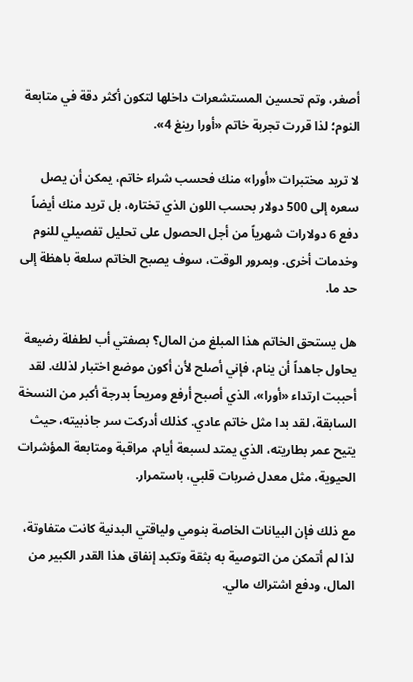أصغر، وتم تحسين المستشعرات داخلها لتكون أكثر دقة في متابعة النوم؛ لذا قررت تجربة خاتم «أورا رينغ 4».

لا تريد مختبرات «أورا» منك فحسب شراء خاتم، يمكن أن يصل سعره إلى 500 دولار بحسب اللون الذي تختاره، بل تريد منك أيضاً دفع 6 دولارات شهرياً من أجل الحصول على تحليل تفصيلي للنوم وخدمات أخرى. وبمرور الوقت، سوف يصبح الخاتم سلعة باهظة إلى حد ما.

هل يستحق الخاتم هذا المبلغ من المال؟ بصفتي أب لطفلة رضيعة يحاول جاهداً أن ينام، فإني أصلح لأن أكون موضع اختبار لذلك. لقد أحببت ارتداء «أورا»، الذي أصبح أرفع ومريحاً بدرجة أكبر من النسخة السابقة، لقد بدا مثل خاتم عادي. كذلك أدركت سر جاذبيته، حيث يتيح عمر بطاريته، الذي يمتد لسبعة أيام، مراقبة ومتابعة المؤشرات الحيوية، مثل معدل ضربات قلبي، باستمرار.

مع ذلك فإن البيانات الخاصة بنومي ولياقتي البدنية كانت متفاوتة، لذا لم أتمكن من التوصية به بثقة وتكبد إنفاق هذا القدر الكبير من المال، ودفع اشتراك مالي.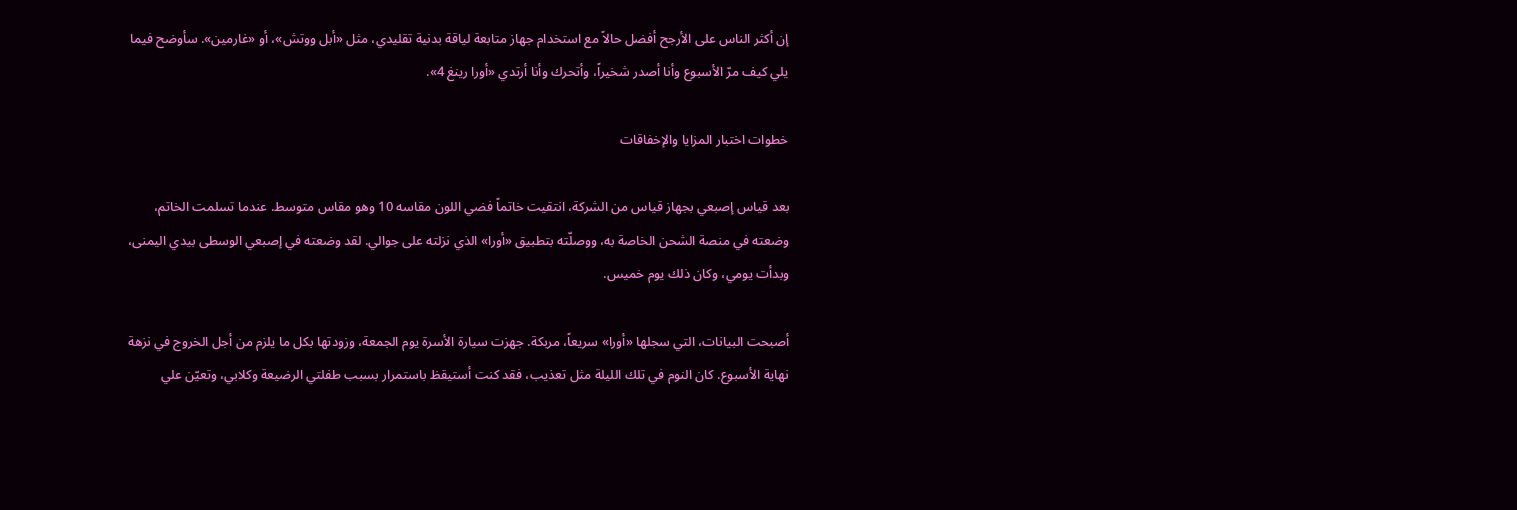إن أكثر الناس على الأرجح أفضل حالاً مع استخدام جهاز متابعة لياقة بدنية تقليدي، مثل «أبل ووتش»، أو «غارمين». سأوضح فيما يلي كيف مرّ الأسبوع وأنا أصدر شخيراً، وأتحرك وأنا أرتدي «أورا رينغ 4».

خطوات اختبار المزايا والإخفاقات

بعد قياس إصبعي بجهاز قياس من الشركة، انتقيت خاتماً فضي اللون مقاسه 10 وهو مقاس متوسط. عندما تسلمت الخاتم، وضعته في منصة الشحن الخاصة به، ووصلّته بتطبيق «أورا» الذي نزلته على جوالي. لقد وضعته في إصبعي الوسطى بيدي اليمنى، وبدأت يومي، وكان ذلك يوم خميس.

أصبحت البيانات، التي سجلها «أورا» سريعاً، مربكة. جهزت سيارة الأسرة يوم الجمعة، وزودتها بكل ما يلزم من أجل الخروج في نزهة نهاية الأسبوع. كان النوم في تلك الليلة مثل تعذيب، فقد كنت أستيقظ باستمرار بسبب طفلتي الرضيعة وكلابي، وتعيّن علي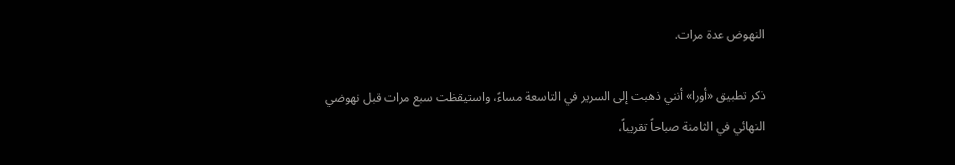النهوض عدة مرات.

ذكر تطبيق «أورا» أنني ذهبت إلى السرير في التاسعة مساءً، واستيقظت سبع مرات قبل نهوضي النهائي في الثامنة صباحاً تقريباً،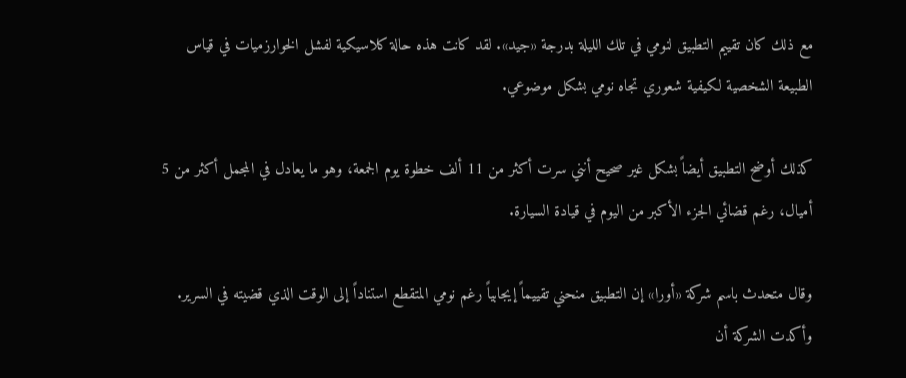مع ذلك كان تقييم التطبيق لنومي في تلك الليلة بدرجة «جيد». لقد كانت هذه حالة كلاسيكية لفشل الخوارزميات في قياس الطبيعة الشخصية لكيفية شعوري تجاه نومي بشكل موضوعي.

كذلك أوضح التطبيق أيضاً بشكل غير صحيح أنني سرت أكثر من 11 ألف خطوة يوم الجمعة، وهو ما يعادل في المجمل أكثر من 5 أميال، رغم قضائي الجزء الأكبر من اليوم في قيادة السيارة.

وقال متحدث باسم شركة «أورا» إن التطبيق منحني تقييماً إيجابياً رغم نومي المتقطع استناداً إلى الوقت الذي قضيته في السرير. وأكدت الشركة أن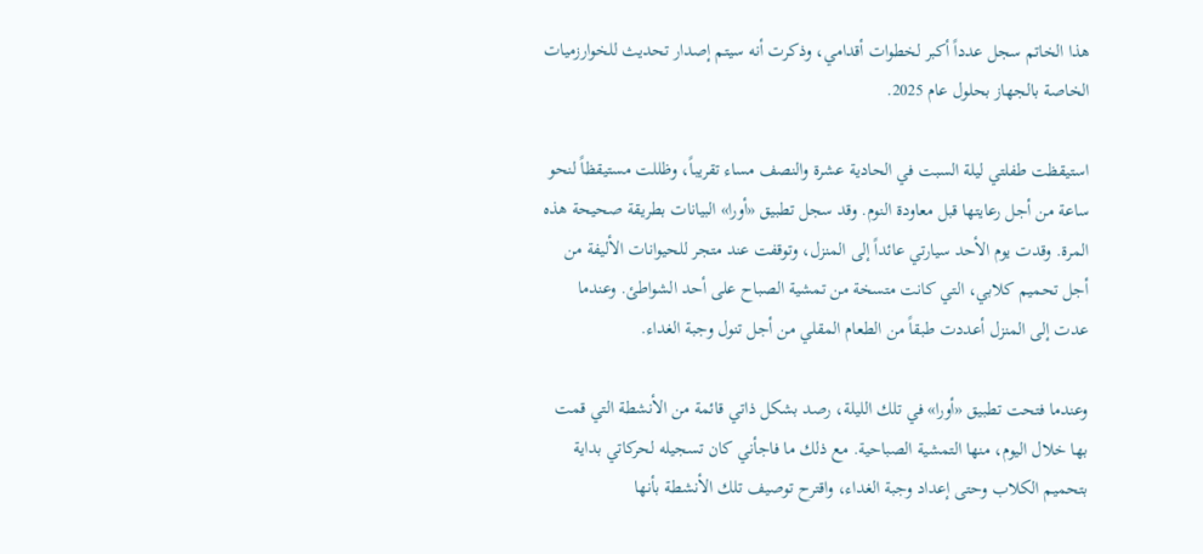هذا الخاتم سجل عدداً أكبر لخطوات أقدامي، وذكرت أنه سيتم إصدار تحديث للخوارزميات الخاصة بالجهاز بحلول عام 2025.

استيقظت طفلتي ليلة السبت في الحادية عشرة والنصف مساء تقريباً، وظللت مستيقظاً لنحو ساعة من أجل رعايتها قبل معاودة النوم. وقد سجل تطبيق «أورا» البيانات بطريقة صحيحة هذه المرة. وقدت يوم الأحد سيارتي عائداً إلى المنزل، وتوقفت عند متجر للحيوانات الأليفة من أجل تحميم كلابي، التي كانت متسخة من تمشية الصباح على أحد الشواطئ. وعندما عدت إلى المنزل أعددت طبقاً من الطعام المقلي من أجل تنول وجبة الغداء.

وعندما فتحت تطبيق «أورا» في تلك الليلة، رصد بشكل ذاتي قائمة من الأنشطة التي قمت بها خلال اليوم، منها التمشية الصباحية. مع ذلك ما فاجأني كان تسجيله لحركاتي بداية بتحميم الكلاب وحتى إعداد وجبة الغداء، واقترح توصيف تلك الأنشطة بأنها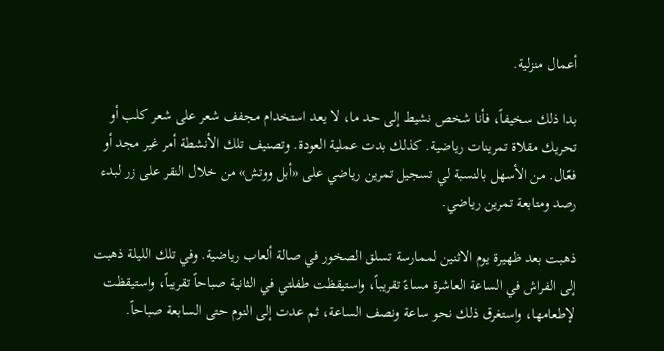أعمال منزلية.

بدا ذلك سخيفاً، فأنا شخص نشيط إلى حد ما، لا يعد استخدام مجفف شعر على شعر كلب أو تحريك مقلاة تمرينات رياضية. كذلك بدت عملية العودة. وتصنيف تلك الأنشطة أمر غير مجد أو فعّال. من الأسهل بالنسبة لي تسجيل تمرين رياضي على «أبل ووتش» من خلال النقر على زر لبدء رصد ومتابعة تمرين رياضي.

ذهبت بعد ظهيرة يوم الاثنين لممارسة تسلق الصخور في صالة ألعاب رياضية. وفي تلك الليلة ذهبت إلى الفراش في الساعة العاشرة مساءً تقريباً، واستيقظت طفلتي في الثانية صباحاً تقريباً، واستيقظت لإطعامها، واستغرق ذلك نحو ساعة ونصف الساعة، ثم عدت إلى النوم حتى السابعة صباحاً.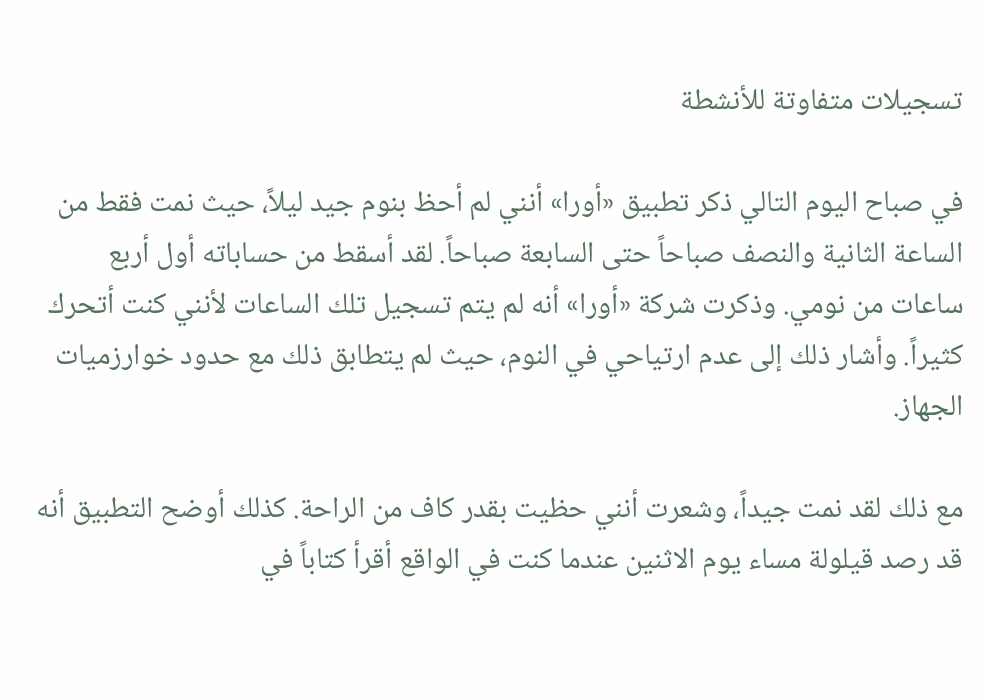تسجيلات متفاوتة للأنشطة

في صباح اليوم التالي ذكر تطبيق «أورا» أنني لم أحظ بنوم جيد ليلاً، حيث نمت فقط من الساعة الثانية والنصف صباحاً حتى السابعة صباحاً. لقد أسقط من حساباته أول أربع ساعات من نومي. وذكرت شركة «أورا» أنه لم يتم تسجيل تلك الساعات لأنني كنت أتحرك كثيراً. وأشار ذلك إلى عدم ارتياحي في النوم، حيث لم يتطابق ذلك مع حدود خوارزميات الجهاز.

مع ذلك لقد نمت جيداً، وشعرت أنني حظيت بقدر كاف من الراحة. كذلك أوضح التطبيق أنه قد رصد قيلولة مساء يوم الاثنين عندما كنت في الواقع أقرأ كتاباً في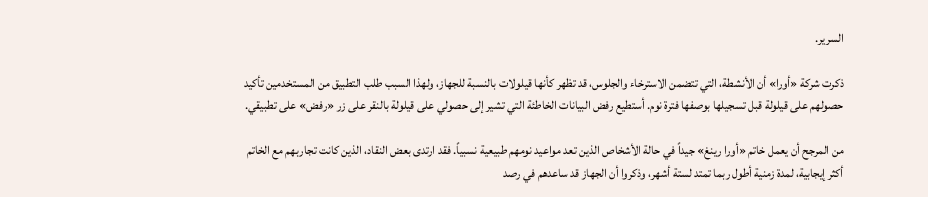السرير.

ذكرت شركة «أورا» أن الأنشطة، التي تتضمن الاسترخاء والجلوس، قد تظهر كأنها قيلولات بالنسبة للجهاز، ولهذا السبب طلب التطبيق من المستخدمين تأكيد حصولهم على قيلولة قبل تسجيلها بوصفها فترة نوم. أستطيع رفض البيانات الخاطئة التي تشير إلى حصولي على قيلولة بالنقر على زر «رفض» على تطبيقي.

من المرجح أن يعمل خاتم «أورا رينغ» جيداً في حالة الأشخاص الذين تعد مواعيد نومهم طبيعية نسبياً. فقد ارتدى بعض النقاد، الذين كانت تجاربهم مع الخاتم أكثر إيجابية، لمدة زمنية أطول ربما تمتد لستة أشهر، وذكروا أن الجهاز قد ساعدهم في رصد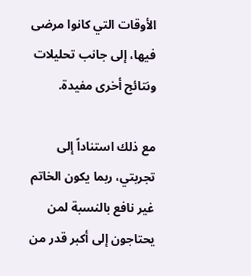الأوقات التي كانوا مرضى فيها، إلى جانب تحليلات ونتائج أخرى مفيدة.

مع ذلك استناداً إلى تجربتي، ربما يكون الخاتم غير نافع بالنسبة لمن يحتاجون إلى أكبر قدر من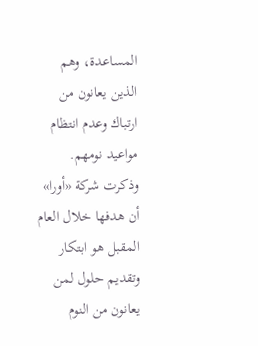المساعدة، وهم الذين يعانون من ارتباك وعدم انتظام مواعيد نومهم. وذكرت شركة «أورا» أن هدفها خلال العام المقبل هو ابتكار وتقديم حلول لمن يعانون من النوم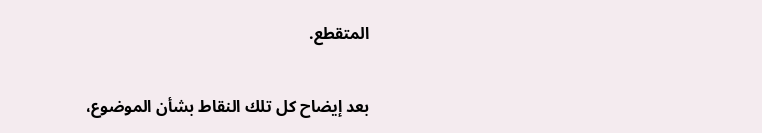المتقطع.

بعد إيضاح كل تلك النقاط بشأن الموضوع،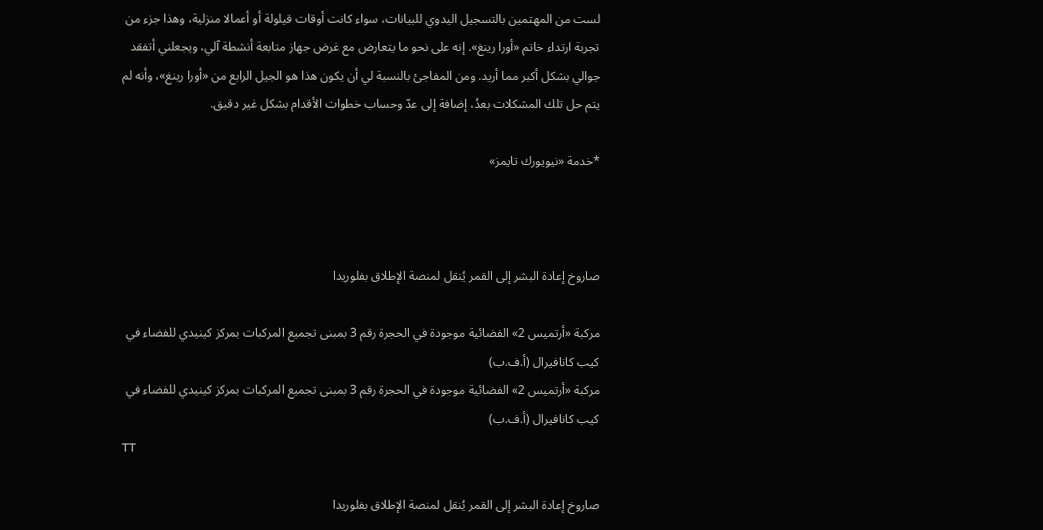لست من المهتمين بالتسجيل اليدوي للبيانات، سواء كانت أوقات قيلولة أو أعمالا منزلية، وهذا جزء من تجربة ارتداء خاتم «أورا رينغ». إنه على نحو ما يتعارض مع غرض جهاز متابعة أنشطة آلي، ويجعلني أتفقد جوالي بشكل أكبر مما أريد. ومن المفاجئ بالنسبة لي أن يكون هذا هو الجيل الرابع من «أورا رينغ»، وأنه لم يتم حل تلك المشكلات بعدُ، إضافة إلى عدّ وحساب خطوات الأقدام بشكل غير دقيق.

*خدمة «نيويورك تايمز»



صاروخ إعادة البشر إلى القمر يُنقل لمنصة الإطلاق بفلوريدا

مركبة «أرتميس 2» الفضائية موجودة في الحجرة رقم 3 بمبنى تجميع المركبات بمركز كينيدي للفضاء في كيب كانافيرال (أ.ف.ب)
مركبة «أرتميس 2» الفضائية موجودة في الحجرة رقم 3 بمبنى تجميع المركبات بمركز كينيدي للفضاء في كيب كانافيرال (أ.ف.ب)
TT

صاروخ إعادة البشر إلى القمر يُنقل لمنصة الإطلاق بفلوريدا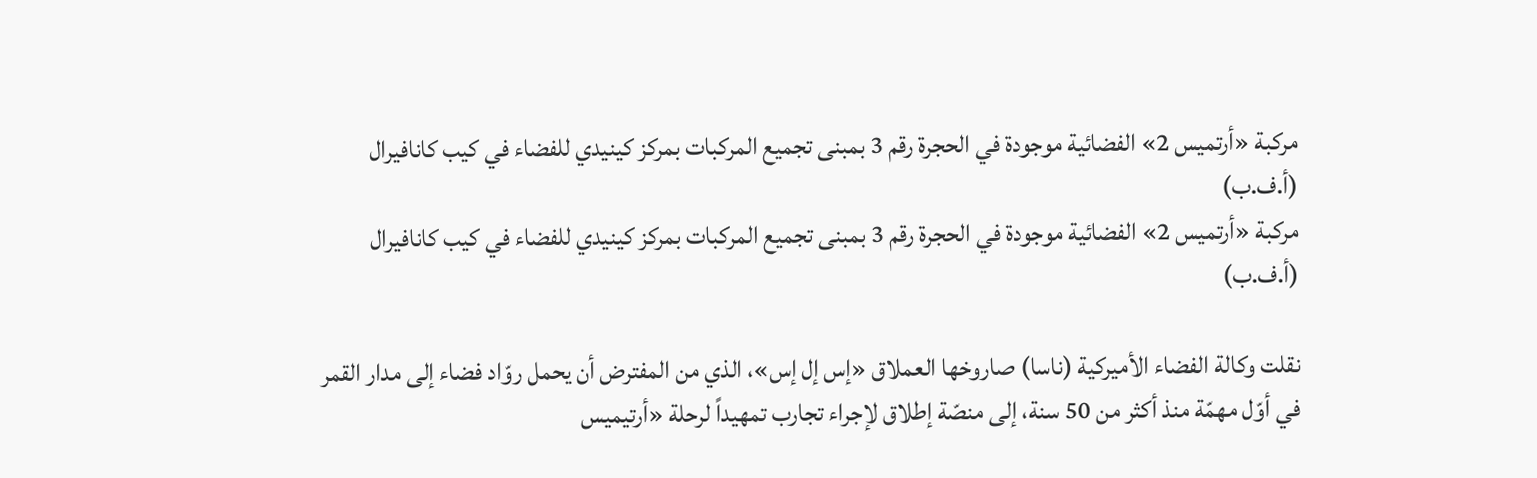مركبة «أرتميس 2» الفضائية موجودة في الحجرة رقم 3 بمبنى تجميع المركبات بمركز كينيدي للفضاء في كيب كانافيرال (أ.ف.ب)
مركبة «أرتميس 2» الفضائية موجودة في الحجرة رقم 3 بمبنى تجميع المركبات بمركز كينيدي للفضاء في كيب كانافيرال (أ.ف.ب)

نقلت وكالة الفضاء الأميركية (ناسا) صاروخها العملاق «إس إل إس»، الذي من المفترض أن يحمل روّاد فضاء إلى مدار القمر في أوّل مهمّة منذ أكثر من 50 سنة، إلى منصّة إطلاق لإجراء تجارب تمهيداً لرحلة «أرتيميس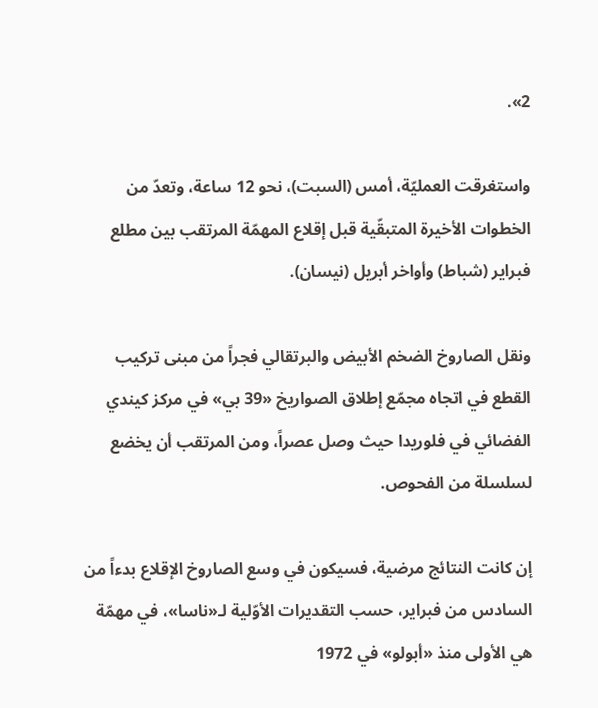2».

واستغرقت العمليّة، أمس (السبت)، نحو 12 ساعة، وتعدّ من الخطوات الأخيرة المتبقّية قبل إقلاع المهمّة المرتقب بين مطلع فبراير (شباط) وأواخر أبريل (نيسان).

ونقل الصاروخ الضخم الأبيض والبرتقالي فجراً من مبنى تركيب القطع في اتجاه مجمّع إطلاق الصواريخ «39 بي» في مركز كيندي الفضائي في فلوريدا حيث وصل عصراً، ومن المرتقب أن يخضع لسلسلة من الفحوص.

إن كانت النتائج مرضية، فسيكون في وسع الصاروخ الإقلاع بدءاً من السادس من فبراير، حسب التقديرات الأوّلية لـ«ناسا»، في مهمّة هي الأولى منذ «أبولو» في 1972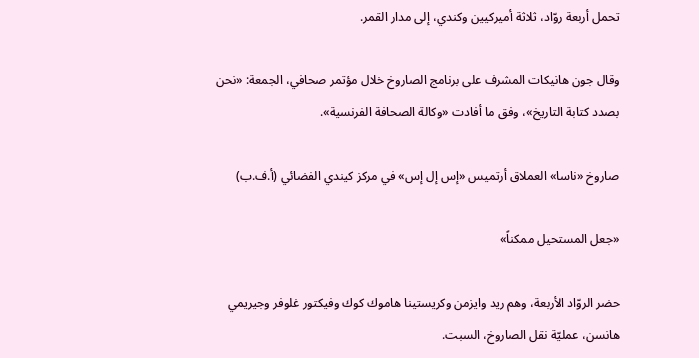تحمل أربعة روّاد، ثلاثة أميركيين وكندي، إلى مدار القمر.

وقال جون هانيكات المشرف على برنامج الصاروخ خلال مؤتمر صحافي، الجمعة: «نحن بصدد كتابة التاريخ»، وفق ما أفادت «وكالة الصحافة الفرنسية».

صاروخ «ناسا» العملاق أرتميس «إس إل إس» في مركز كيندي الفضائي (أ.ف.ب)

«جعل المستحيل ممكناً»

حضر الروّاد الأربعة، وهم ريد وايزمن وكريستينا هاموك كوك وفيكتور غلوفر وجيريمي هانسن، عمليّة نقل الصاروخ، السبت.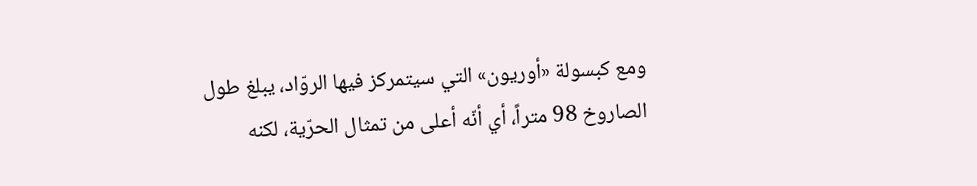ومع كبسولة «أوريون» التي سيتمركز فيها الروّاد، يبلغ طول الصاروخ 98 متراً، أي أنّه أعلى من تمثال الحرّية، لكنه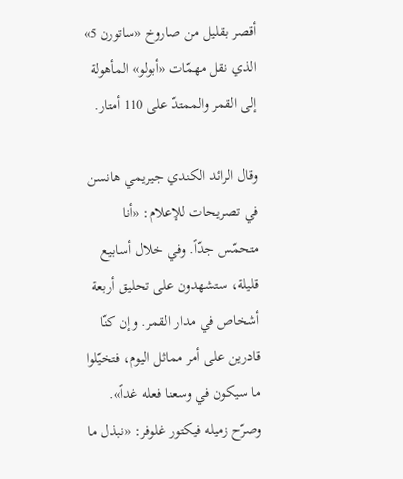أقصر بقليل من صاروخ «ساتورن 5» الذي نقل مهمّات «أبولو» المأهولة إلى القمر والممتدّ على 110 أمتار.

وقال الرائد الكندي جيريمي هانسن في تصريحات للإعلام: «أنا متحمّس جدّاً. وفي خلال أسابيع قليلة، ستشهدون على تحليق أربعة أشخاص في مدار القمر. وإن كنّا قادرين على أمر مماثل اليوم، فتخيّلوا ما سيكون في وسعنا فعله غداً». وصرّح زميله فيكتور غلوفر: «نبذل ما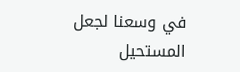في وسعنا لجعل المستحيل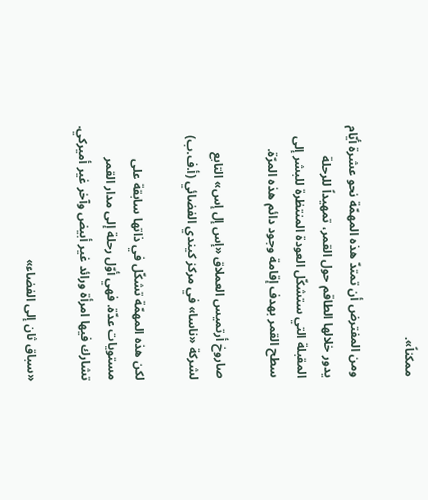ممكناً».

ومن المفترض أن تمتدّ هذه المهمّة نحو عشرة أيّام يدور خلالها الطاقم حول القمر، تمهيداً للرحلة المقبلة التي ستشكّل العودة المنتظرة للبشر إلى سطح القمر بهدف إقامة وجود دائم هذه المرّة.

صاروخ أرتميس العملاق «إس إل إس» التابع لشركة «ناسا» في مركز كيندي الفضائي (أ.ف.ب)

لكن هذه المهمّة تشكّل في ذاتها سابقة على مستويات عدّة. فهي أوّل رحلة إلى مدار القمر تشارك فيها امرأة ورائد غير أبيض وآخر غير أميركي.

«سباق ثان إلى الفضاء»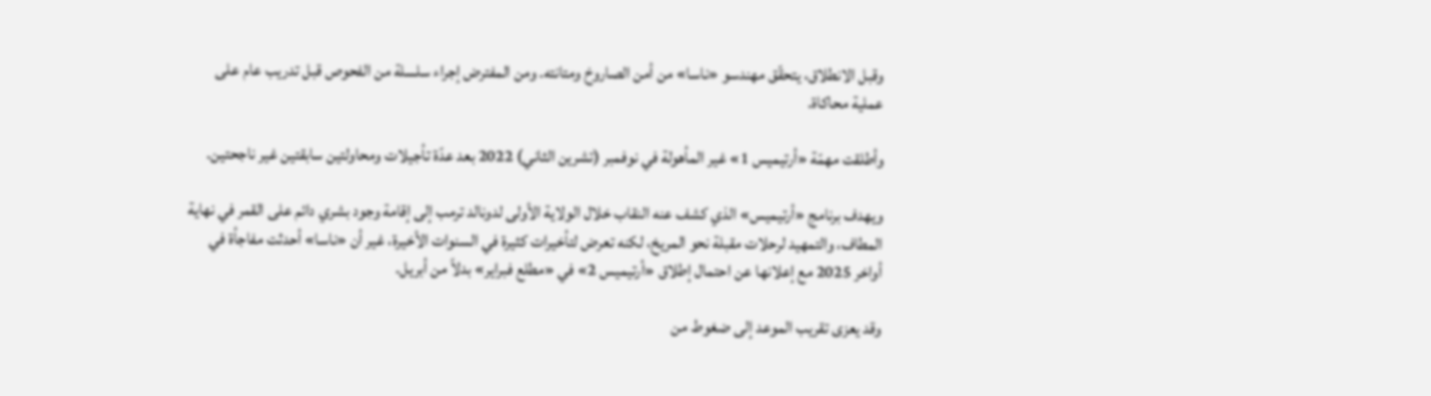وقبل الانطلاق، يتحقّق مهندسو «ناسا» من أمن الصاروخ ومتانته. ومن المفترض إجراء سلسلة من الفحوص قبل تدريب عام على عملية محاكاة.

وأطلقت مهمّة «أرتيميس 1» غير المأهولة في نوفمبر (تشرين الثاني) 2022 بعد عدّة تأجيلات ومحاولتين سابقتين غير ناجحتين.

ويهدف برنامج «أرتيميس» الذي كشف عنه النقاب خلال الولاية الأولى لدونالد ترمب إلى إقامة وجود بشري دائم على القمر في نهاية المطاف، والتمهيد لرحلات مقبلة نحو المريخ، لكنه تعرض لتأخيرات كثيرة في السنوات الأخيرة، غير أن «ناسا» أحدثت مفاجأة في أواخر 2025 مع إعلانها عن احتمال إطلاق «أرتيميس 2» في «مطلع فبراير» بدلاً من أبريل.

وقد يعزى تقريب الموعد إلى ضغوط من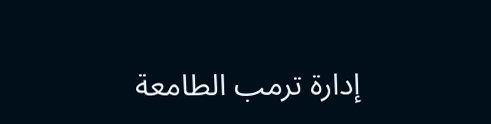إدارة ترمب الطامعة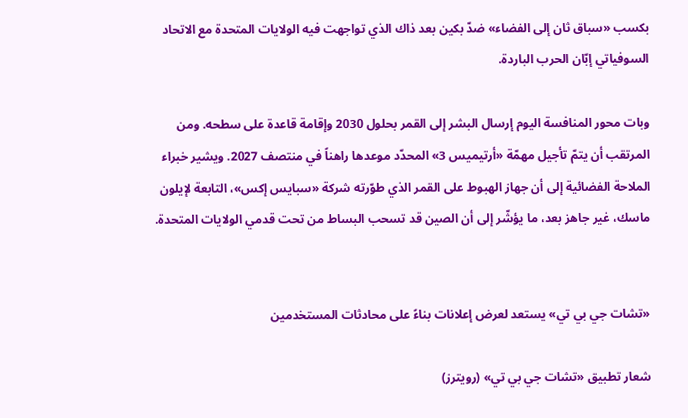بكسب «سباق ثان إلى الفضاء» ضدّ بكين بعد ذاك الذي تواجهت فيه الولايات المتحدة مع الاتحاد السوفياتي إبّان الحرب الباردة.

وبات محور المنافسة اليوم إرسال البشر إلى القمر بحلول 2030 وإقامة قاعدة على سطحه. ومن المرتقب أن يتمّ تأجيل مهمّة «أرتيميس 3» المحدّد موعدها راهناً في منتصف 2027. ويشير خبراء الملاحة الفضائية إلى أن جهاز الهبوط على القمر الذي طوّرته شركة «سبايس إكس»، التابعة لإيلون ماسك، غير جاهز بعد، ما يؤشّر إلى أن الصين قد تسحب البساط من تحت قدمي الولايات المتحدة.


«تشات جي بي تي» يستعد لعرض إعلانات بناءً على محادثات المستخدمين

شعار تطبيق «تشات جي بي تي» (رويترز)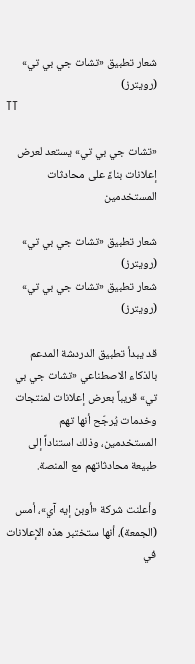شعار تطبيق «تشات جي بي تي» (رويترز)
TT

«تشات جي بي تي» يستعد لعرض إعلانات بناءً على محادثات المستخدمين

شعار تطبيق «تشات جي بي تي» (رويترز)
شعار تطبيق «تشات جي بي تي» (رويترز)

قد يبدأ تطبيق الدردشة المدعم بالذكاء الاصطناعي «تشات جي بي تي» قريباً بعرض إعلانات لمنتجات وخدمات يُرجّح أنها تهم المستخدمين، وذلك استناداً إلى طبيعة محادثاتهم مع المنصة.

وأعلنت شركة «أوبن إيه آي»، أمس (الجمعة)، أنها ستختبر هذه الإعلانات في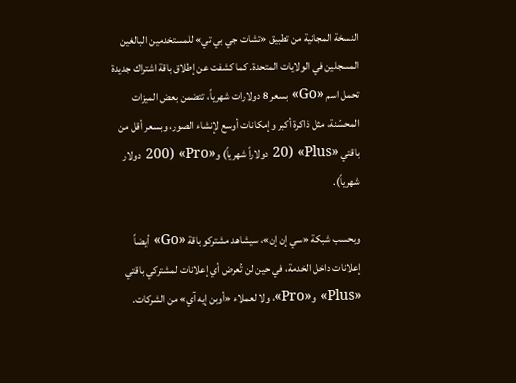النسخة المجانية من تطبيق «تشات جي بي تي» للمستخدمين البالغين المسجلين في الولايات المتحدة. كما كشفت عن إطلاق باقة اشتراك جديدة تحمل اسم «Go» بسعر 8 دولارات شهرياً، تتضمن بعض الميزات المحسّنة، مثل ذاكرة أكبر وإمكانات أوسع لإنشاء الصور، وبسعر أقل من باقتي «Plus» (20 دولاراً شهرياً) و«Pro» (200 دولار شهرياً).

وبحسب شبكة «سي إن إن»، سيشاهد مشتركو باقة «Go» أيضاً إعلانات داخل الخدمة، في حين لن تُعرض أي إعلانات لمشتركي باقتي «Plus» و«Pro»، ولا لعملاء «أوبن إيه آي» من الشركات.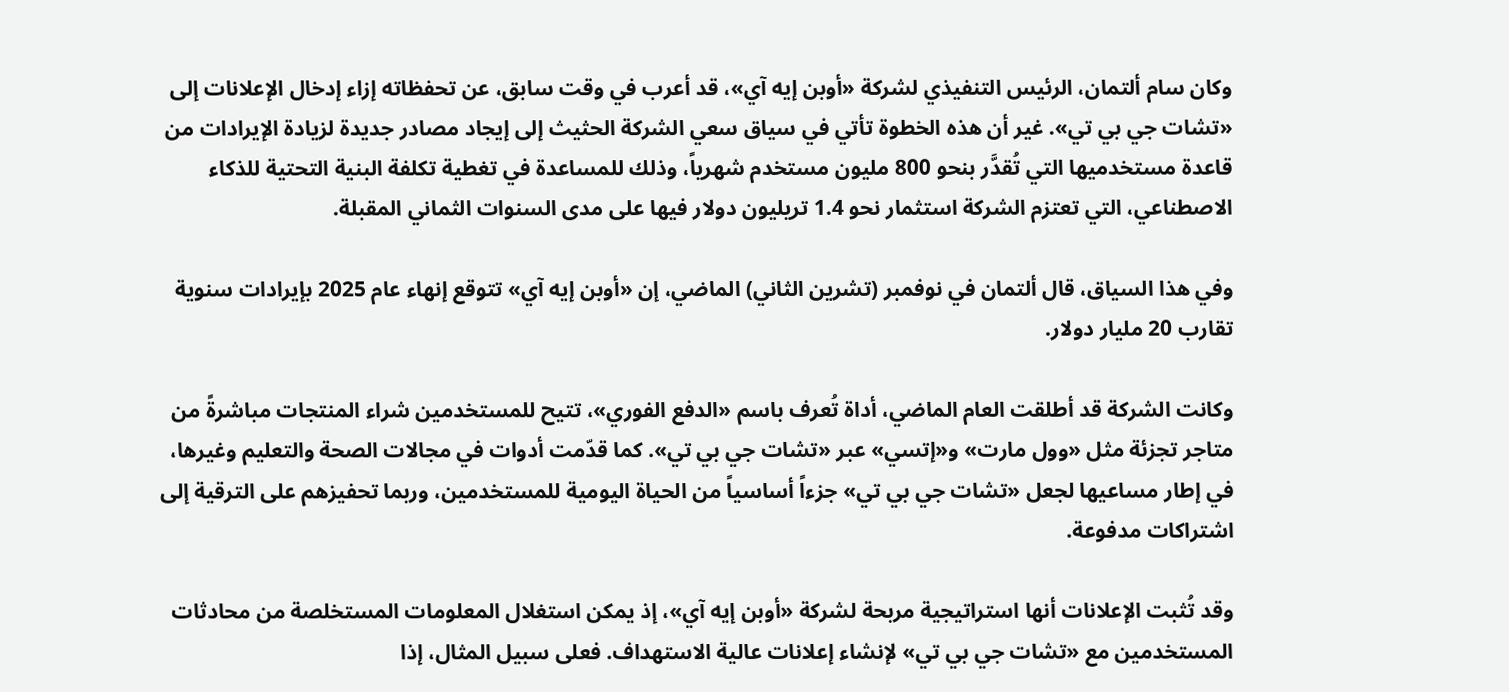وكان سام ألتمان، الرئيس التنفيذي لشركة «أوبن إيه آي»، قد أعرب في وقت سابق، عن تحفظاته إزاء إدخال الإعلانات إلى «تشات جي بي تي». غير أن هذه الخطوة تأتي في سياق سعي الشركة الحثيث إلى إيجاد مصادر جديدة لزيادة الإيرادات من قاعدة مستخدميها التي تُقدَّر بنحو 800 مليون مستخدم شهرياً، وذلك للمساعدة في تغطية تكلفة البنية التحتية للذكاء الاصطناعي، التي تعتزم الشركة استثمار نحو 1.4 تريليون دولار فيها على مدى السنوات الثماني المقبلة.

وفي هذا السياق، قال ألتمان في نوفمبر (تشرين الثاني) الماضي، إن «أوبن إيه آي» تتوقع إنهاء عام 2025 بإيرادات سنوية تقارب 20 مليار دولار.

وكانت الشركة قد أطلقت العام الماضي، أداة تُعرف باسم «الدفع الفوري»، تتيح للمستخدمين شراء المنتجات مباشرةً من متاجر تجزئة مثل «وول مارت» و«إتسي» عبر «تشات جي بي تي». كما قدّمت أدوات في مجالات الصحة والتعليم وغيرها، في إطار مساعيها لجعل «تشات جي بي تي» جزءاً أساسياً من الحياة اليومية للمستخدمين، وربما تحفيزهم على الترقية إلى اشتراكات مدفوعة.

وقد تُثبت الإعلانات أنها استراتيجية مربحة لشركة «أوبن إيه آي»، إذ يمكن استغلال المعلومات المستخلصة من محادثات المستخدمين مع «تشات جي بي تي» لإنشاء إعلانات عالية الاستهداف. فعلى سبيل المثال، إذا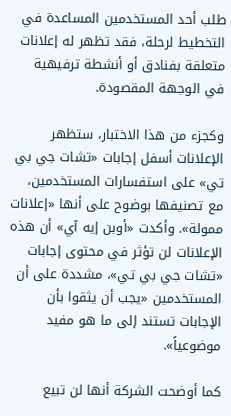طلب أحد المستخدمين المساعدة في التخطيط لرحلة، فقد تظهر له إعلانات متعلقة بفنادق أو أنشطة ترفيهية في الوجهة المقصودة.

وكجزء من هذا الاختبار، ستظهر الإعلانات أسفل إجابات «تشات جي بي تي» على استفسارات المستخدمين، مع تصنيفها بوضوح على أنها «إعلانات ممولة». وأكدت «أوبن إيه آي» أن هذه الإعلانات لن تؤثر في محتوى إجابات «تشات جي بي تي»، مشددة على أن المستخدمين «يجب أن يثقوا بأن الإجابات تستند إلى ما هو مفيد موضوعياً».

كما أوضحت الشركة أنها لن تبيع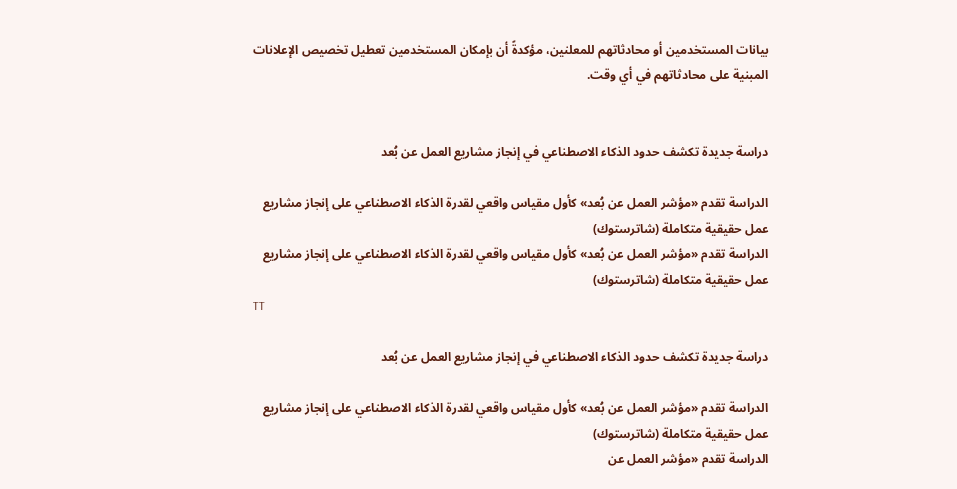بيانات المستخدمين أو محادثاتهم للمعلنين، مؤكدةً أن بإمكان المستخدمين تعطيل تخصيص الإعلانات المبنية على محادثاتهم في أي وقت.


دراسة جديدة تكشف حدود الذكاء الاصطناعي في إنجاز مشاريع العمل عن بُعد

الدراسة تقدم «مؤشر العمل عن بُعد» كأول مقياس واقعي لقدرة الذكاء الاصطناعي على إنجاز مشاريع عمل حقيقية متكاملة (شاترستوك)
الدراسة تقدم «مؤشر العمل عن بُعد» كأول مقياس واقعي لقدرة الذكاء الاصطناعي على إنجاز مشاريع عمل حقيقية متكاملة (شاترستوك)
TT

دراسة جديدة تكشف حدود الذكاء الاصطناعي في إنجاز مشاريع العمل عن بُعد

الدراسة تقدم «مؤشر العمل عن بُعد» كأول مقياس واقعي لقدرة الذكاء الاصطناعي على إنجاز مشاريع عمل حقيقية متكاملة (شاترستوك)
الدراسة تقدم «مؤشر العمل عن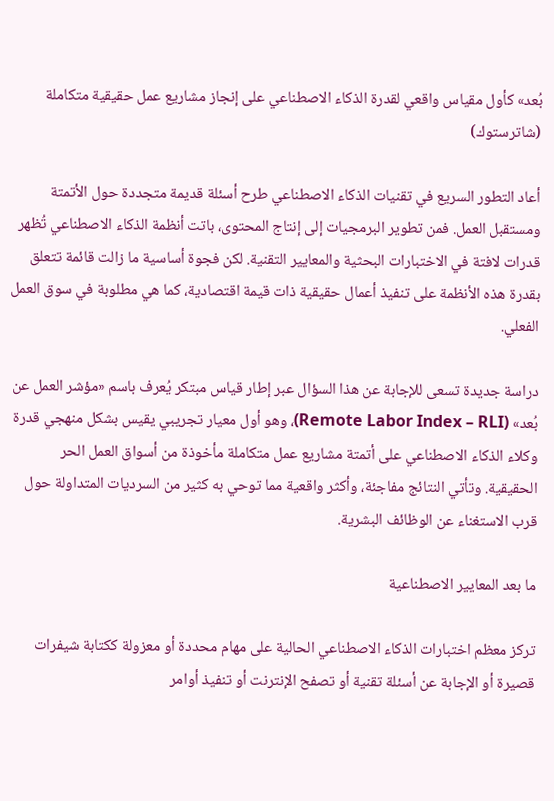بُعد» كأول مقياس واقعي لقدرة الذكاء الاصطناعي على إنجاز مشاريع عمل حقيقية متكاملة (شاترستوك)

أعاد التطور السريع في تقنيات الذكاء الاصطناعي طرح أسئلة قديمة متجددة حول الأتمتة ومستقبل العمل. فمن تطوير البرمجيات إلى إنتاج المحتوى، باتت أنظمة الذكاء الاصطناعي تُظهر قدرات لافتة في الاختبارات البحثية والمعايير التقنية. لكن فجوة أساسية ما زالت قائمة تتعلق بقدرة هذه الأنظمة على تنفيذ أعمال حقيقية ذات قيمة اقتصادية، كما هي مطلوبة في سوق العمل الفعلي.

دراسة جديدة تسعى للإجابة عن هذا السؤال عبر إطار قياس مبتكر يُعرف باسم «مؤشر العمل عن بُعد» (Remote Labor Index – RLI)، وهو أول معيار تجريبي يقيس بشكل منهجي قدرة وكلاء الذكاء الاصطناعي على أتمتة مشاريع عمل متكاملة مأخوذة من أسواق العمل الحر الحقيقية. وتأتي النتائج مفاجئة، وأكثر واقعية مما توحي به كثير من السرديات المتداولة حول قرب الاستغناء عن الوظائف البشرية.

ما بعد المعايير الاصطناعية

تركز معظم اختبارات الذكاء الاصطناعي الحالية على مهام محددة أو معزولة ككتابة شيفرات قصيرة أو الإجابة عن أسئلة تقنية أو تصفح الإنترنت أو تنفيذ أوامر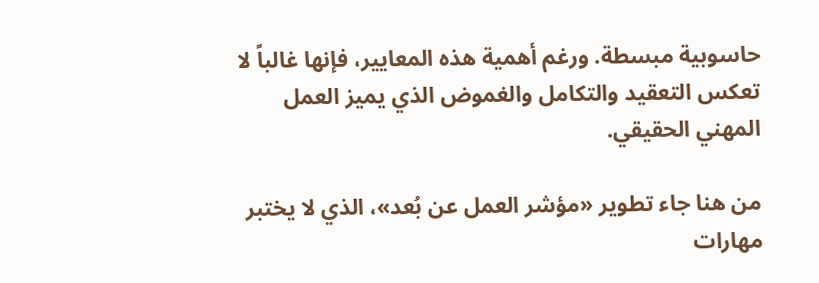حاسوبية مبسطة. ورغم أهمية هذه المعايير، فإنها غالباً لا تعكس التعقيد والتكامل والغموض الذي يميز العمل المهني الحقيقي.

من هنا جاء تطوير «مؤشر العمل عن بُعد»، الذي لا يختبر مهارات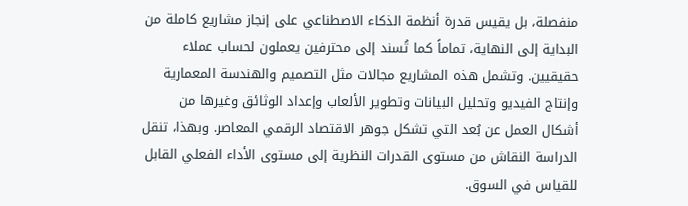منفصلة، بل يقيس قدرة أنظمة الذكاء الاصطناعي على إنجاز مشاريع كاملة من البداية إلى النهاية، تماماً كما تُسند إلى محترفين يعملون لحساب عملاء حقيقيين. وتشمل هذه المشاريع مجالات مثل التصميم والهندسة المعمارية وإنتاج الفيديو وتحليل البيانات وتطوير الألعاب وإعداد الوثائق وغيرها من أشكال العمل عن بُعد التي تشكل جوهر الاقتصاد الرقمي المعاصر. وبهذا، تنقل الدراسة النقاش من مستوى القدرات النظرية إلى مستوى الأداء الفعلي القابل للقياس في السوق.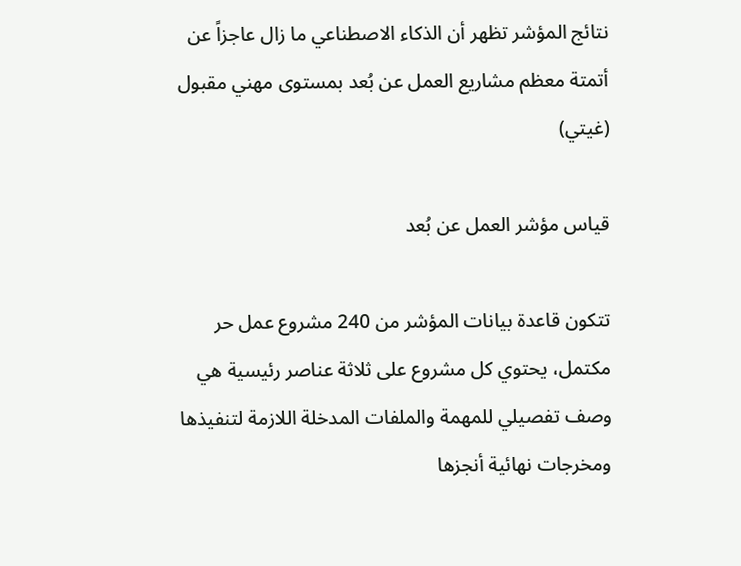نتائج المؤشر تظهر أن الذكاء الاصطناعي ما زال عاجزاً عن أتمتة معظم مشاريع العمل عن بُعد بمستوى مهني مقبول (غيتي)

قياس مؤشر العمل عن بُعد

تتكون قاعدة بيانات المؤشر من 240 مشروع عمل حر مكتمل، يحتوي كل مشروع على ثلاثة عناصر رئيسية هي وصف تفصيلي للمهمة والملفات المدخلة اللازمة لتنفيذها ومخرجات نهائية أنجزها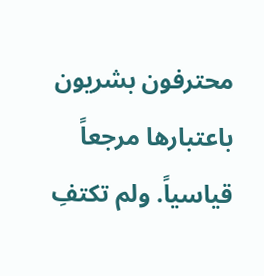محترفون بشريون باعتبارها مرجعاً قياسياً. ولم تكتفِ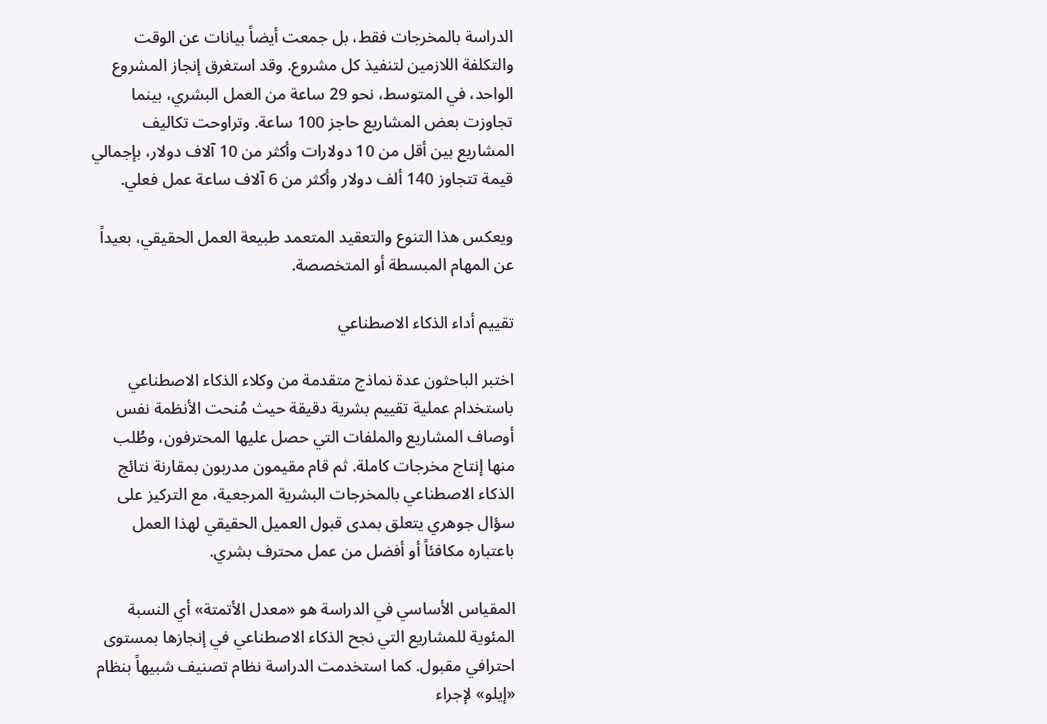الدراسة بالمخرجات فقط، بل جمعت أيضاً بيانات عن الوقت والتكلفة اللازمين لتنفيذ كل مشروع. وقد استغرق إنجاز المشروع الواحد، في المتوسط، نحو 29 ساعة من العمل البشري، بينما تجاوزت بعض المشاريع حاجز 100 ساعة. وتراوحت تكاليف المشاريع بين أقل من 10 دولارات وأكثر من 10 آلاف دولار، بإجمالي قيمة تتجاوز 140 ألف دولار وأكثر من 6 آلاف ساعة عمل فعلي.

ويعكس هذا التنوع والتعقيد المتعمد طبيعة العمل الحقيقي، بعيداً عن المهام المبسطة أو المتخصصة.

تقييم أداء الذكاء الاصطناعي

اختبر الباحثون عدة نماذج متقدمة من وكلاء الذكاء الاصطناعي باستخدام عملية تقييم بشرية دقيقة حيث مُنحت الأنظمة نفس أوصاف المشاريع والملفات التي حصل عليها المحترفون، وطُلب منها إنتاج مخرجات كاملة. ثم قام مقيمون مدربون بمقارنة نتائج الذكاء الاصطناعي بالمخرجات البشرية المرجعية، مع التركيز على سؤال جوهري يتعلق بمدى قبول العميل الحقيقي لهذا العمل باعتباره مكافئاً أو أفضل من عمل محترف بشري.

المقياس الأساسي في الدراسة هو «معدل الأتمتة» أي النسبة المئوية للمشاريع التي نجح الذكاء الاصطناعي في إنجازها بمستوى احترافي مقبول. كما استخدمت الدراسة نظام تصنيف شبيهاً بنظام «إيلو» لإجراء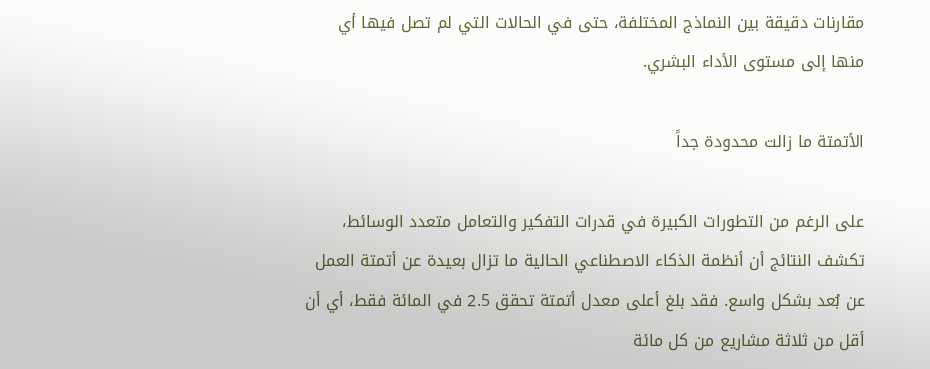مقارنات دقيقة بين النماذج المختلفة، حتى في الحالات التي لم تصل فيها أي منها إلى مستوى الأداء البشري.

الأتمتة ما زالت محدودة جداً

على الرغم من التطورات الكبيرة في قدرات التفكير والتعامل متعدد الوسائط، تكشف النتائج أن أنظمة الذكاء الاصطناعي الحالية ما تزال بعيدة عن أتمتة العمل عن بُعد بشكل واسع. فقد بلغ أعلى معدل أتمتة تحقق 2.5 في المائة فقط، أي أن أقل من ثلاثة مشاريع من كل مائة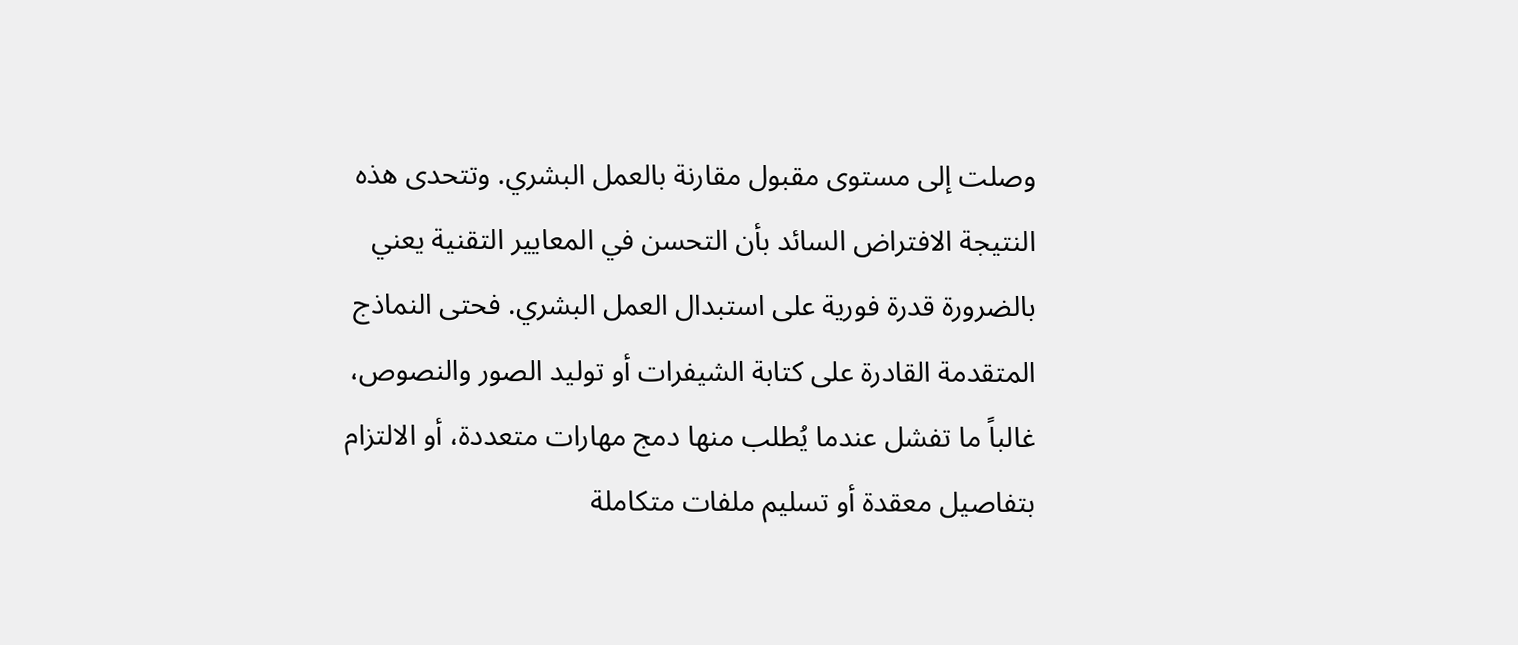وصلت إلى مستوى مقبول مقارنة بالعمل البشري. وتتحدى هذه النتيجة الافتراض السائد بأن التحسن في المعايير التقنية يعني بالضرورة قدرة فورية على استبدال العمل البشري. فحتى النماذج المتقدمة القادرة على كتابة الشيفرات أو توليد الصور والنصوص، غالباً ما تفشل عندما يُطلب منها دمج مهارات متعددة، أو الالتزام بتفاصيل معقدة أو تسليم ملفات متكاملة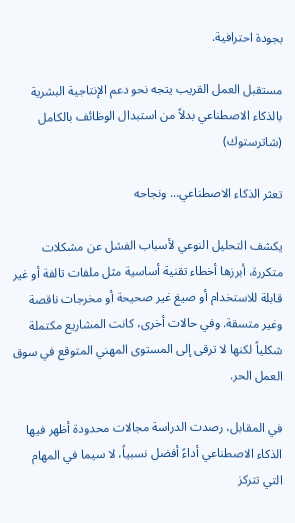بجودة احترافية.

مستقبل العمل القريب يتجه نحو دعم الإنتاجية البشرية بالذكاء الاصطناعي بدلاً من استبدال الوظائف بالكامل (شاترستوك)

تعثر الذكاء الاصطناعي... ونجاحه

يكشف التحليل النوعي لأسباب الفشل عن مشكلات متكررة، أبرزها أخطاء تقنية أساسية مثل ملفات تالفة أو غير قابلة للاستخدام أو صيغ غير صحيحة أو مخرجات ناقصة وغير متسقة. وفي حالات أخرى، كانت المشاريع مكتملة شكلياً لكنها لا ترقى إلى المستوى المهني المتوقع في سوق العمل الحر.

في المقابل، رصدت الدراسة مجالات محدودة أظهر فيها الذكاء الاصطناعي أداءً أفضل نسبياً، لا سيما في المهام التي تتركز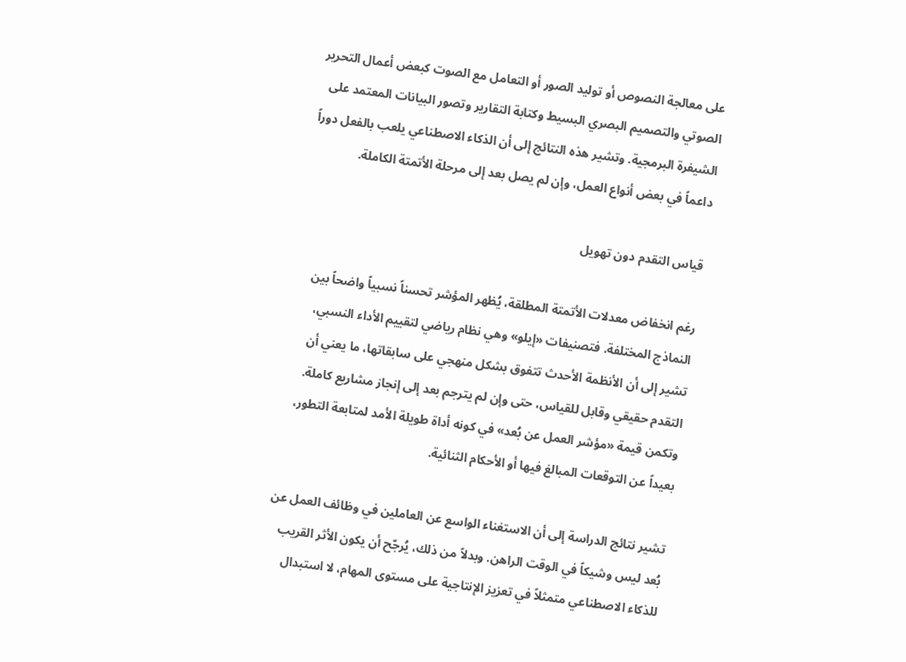على معالجة النصوص أو توليد الصور أو التعامل مع الصوت كبعض أعمال التحرير الصوتي والتصميم البصري البسيط وكتابة التقارير وتصور البيانات المعتمد على الشيفرة البرمجية. وتشير هذه النتائج إلى أن الذكاء الاصطناعي يلعب بالفعل دوراً داعماً في بعض أنواع العمل، وإن لم يصل بعد إلى مرحلة الأتمتة الكاملة.

قياس التقدم دون تهويل

رغم انخفاض معدلات الأتمتة المطلقة، يُظهر المؤشر تحسناً نسبياً واضحاً بين النماذج المختلفة. فتصنيفات «إيلو» وهي نظام رياضي لتقييم الأداء النسبي، تشير إلى أن الأنظمة الأحدث تتفوق بشكل منهجي على سابقاتها، ما يعني أن التقدم حقيقي وقابل للقياس، حتى وإن لم يترجم بعد إلى إنجاز مشاريع كاملة. وتكمن قيمة «مؤشر العمل عن بُعد» في كونه أداة طويلة الأمد لمتابعة التطور، بعيداً عن التوقعات المبالغ فيها أو الأحكام الثنائية.

تشير نتائج الدراسة إلى أن الاستغناء الواسع عن العاملين في وظائف العمل عن بُعد ليس وشيكاً في الوقت الراهن. وبدلاً من ذلك، يُرجّح أن يكون الأثر القريب للذكاء الاصطناعي متمثلاً في تعزيز الإنتاجية على مستوى المهام، لا استبدال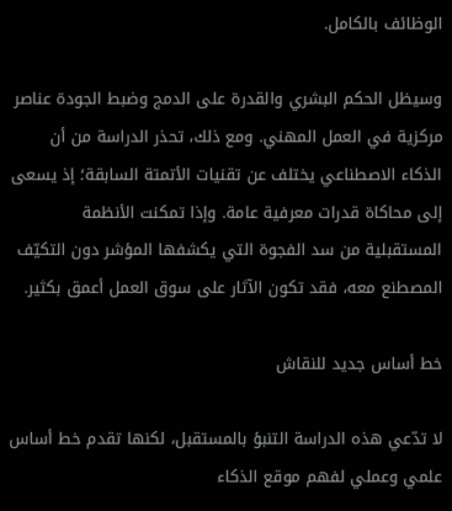الوظائف بالكامل.

وسيظل الحكم البشري والقدرة على الدمج وضبط الجودة عناصر مركزية في العمل المهني. ومع ذلك، تحذر الدراسة من أن الذكاء الاصطناعي يختلف عن تقنيات الأتمتة السابقة؛ إذ يسعى إلى محاكاة قدرات معرفية عامة. وإذا تمكنت الأنظمة المستقبلية من سد الفجوة التي يكشفها المؤشر دون التكيّف المصطنع معه، فقد تكون الآثار على سوق العمل أعمق بكثير.

خط أساس جديد للنقاش

لا تدّعي هذه الدراسة التنبؤ بالمستقبل، لكنها تقدم خط أساس علمي وعملي لفهم موقع الذكاء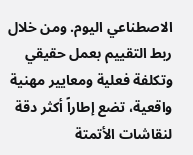الاصطناعي اليوم. ومن خلال ربط التقييم بعمل حقيقي وتكلفة فعلية ومعايير مهنية واقعية، تضع إطاراً أكثر دقة لنقاشات الأتمتة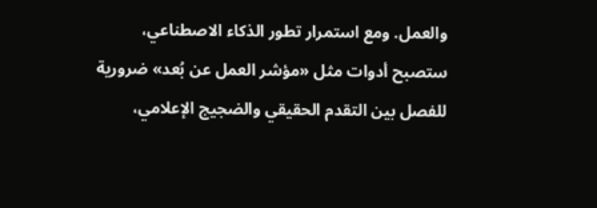والعمل. ومع استمرار تطور الذكاء الاصطناعي، ستصبح أدوات مثل «مؤشر العمل عن بُعد» ضرورية للفصل بين التقدم الحقيقي والضجيج الإعلامي،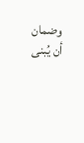وضمان أن يُبنى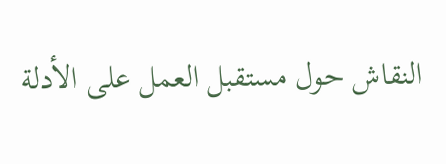النقاش حول مستقبل العمل على الأدلة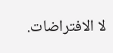لا الافتراضات.